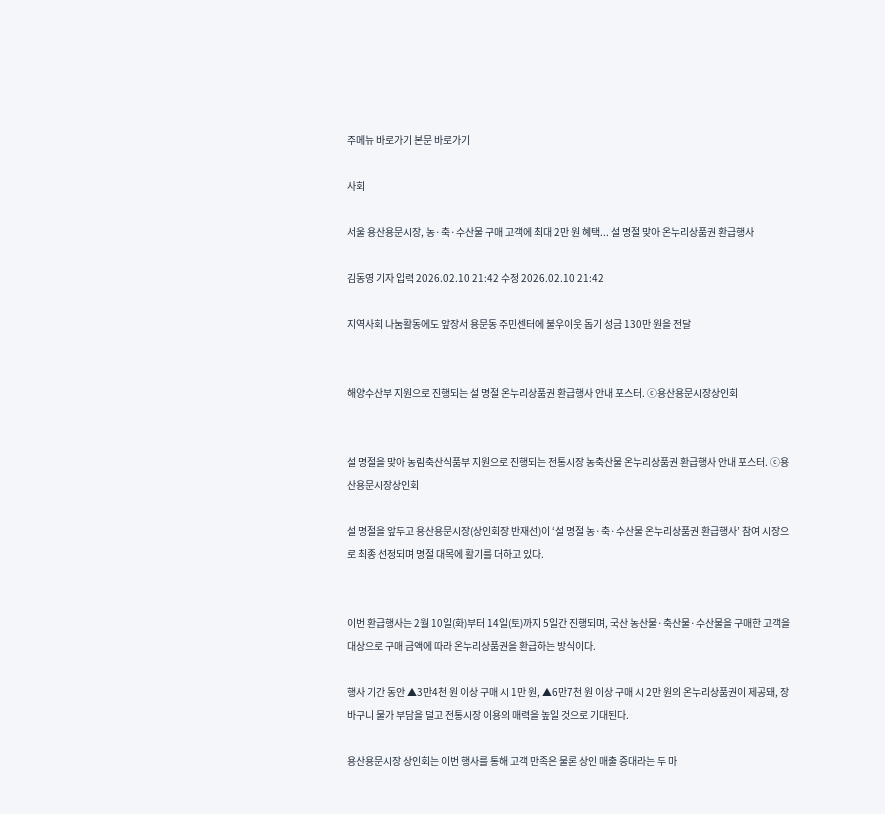주메뉴 바로가기 본문 바로가기

사회

서울 용산용문시장, 농·축·수산물 구매 고객에 최대 2만 원 혜택... 설 명절 맞아 온누리상품권 환급행사

김동영 기자 입력 2026.02.10 21:42 수정 2026.02.10 21:42

지역사회 나눔활동에도 앞장서 용문동 주민센터에 불우이웃 돕기 성금 130만 원을 전달


해양수산부 지원으로 진행되는 설 명절 온누리상품권 환급행사 안내 포스터. ⓒ용산용문시장상인회


설 명절을 맞아 농림축산식품부 지원으로 진행되는 전통시장 농축산물 온누리상품권 환급행사 안내 포스터. ⓒ용산용문시장상인회

설 명절을 앞두고 용산용문시장(상인회장 반재선)이 ‘설 명절 농·축·수산물 온누리상품권 환급행사’ 참여 시장으로 최종 선정되며 명절 대목에 활기를 더하고 있다.


이번 환급행사는 2월 10일(화)부터 14일(토)까지 5일간 진행되며, 국산 농산물·축산물·수산물을 구매한 고객을 대상으로 구매 금액에 따라 온누리상품권을 환급하는 방식이다.

행사 기간 동안 ▲3만4천 원 이상 구매 시 1만 원, ▲6만7천 원 이상 구매 시 2만 원의 온누리상품권이 제공돼, 장바구니 물가 부담을 덜고 전통시장 이용의 매력을 높일 것으로 기대된다.

용산용문시장 상인회는 이번 행사를 통해 고객 만족은 물론 상인 매출 증대라는 두 마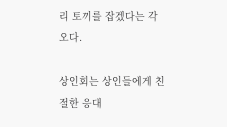리 토끼를 잡겠다는 각오다.

상인회는 상인들에게 친절한 응대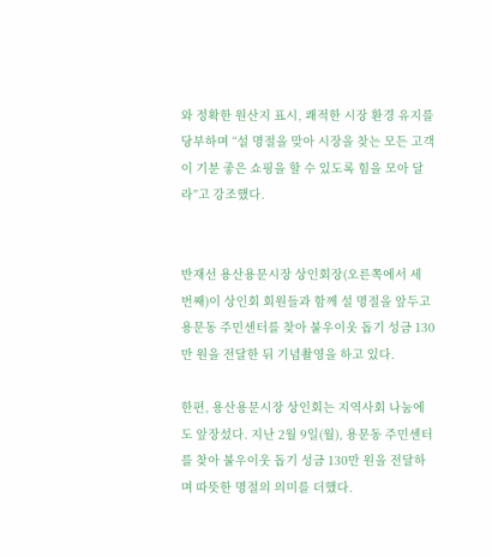와 정확한 원산지 표시, 쾌적한 시장 환경 유지를 당부하며 “설 명절을 맞아 시장을 찾는 모든 고객이 기분 좋은 쇼핑을 할 수 있도록 힘을 모아 달라”고 강조했다.


반재선 용산용문시장 상인회장(오른쪽에서 세 번째)이 상인회 회원들과 함께 설 명절을 앞두고 용문동 주민센터를 찾아 불우이웃 돕기 성금 130만 원을 전달한 뒤 기념촬영을 하고 있다.

한편, 용산용문시장 상인회는 지역사회 나눔에도 앞장섰다. 지난 2월 9일(월), 용문동 주민센터를 찾아 불우이웃 돕기 성금 130만 원을 전달하며 따뜻한 명절의 의미를 더했다.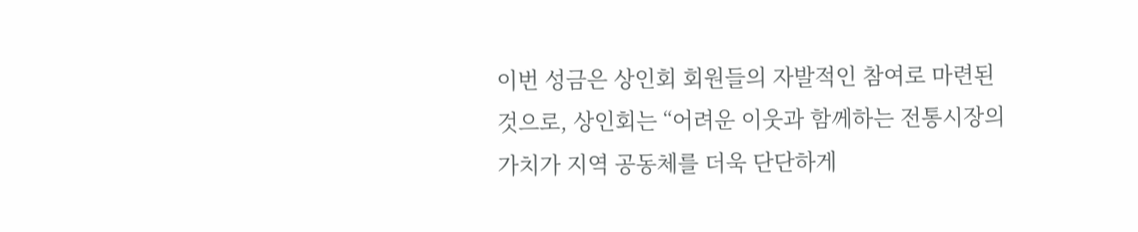이번 성금은 상인회 회원들의 자발적인 참여로 마련된 것으로, 상인회는 “어려운 이웃과 함께하는 전통시장의 가치가 지역 공동체를 더욱 단단하게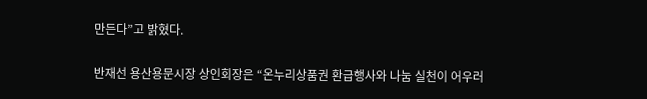만든다”고 밝혔다.

반재선 용산용문시장 상인회장은 “온누리상품권 환급행사와 나눔 실천이 어우러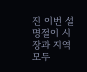진 이번 설 명절이 시장과 지역 모두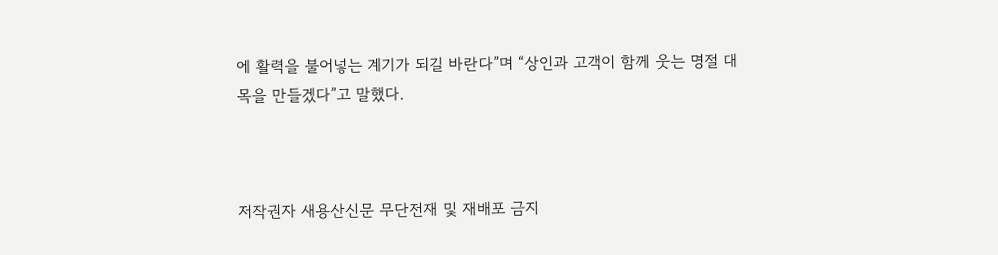에 활력을 불어넣는 계기가 되길 바란다”며 “상인과 고객이 함께 웃는 명절 대목을 만들겠다”고 말했다.



저작권자 새용산신문 무단전재 및 재배포 금지